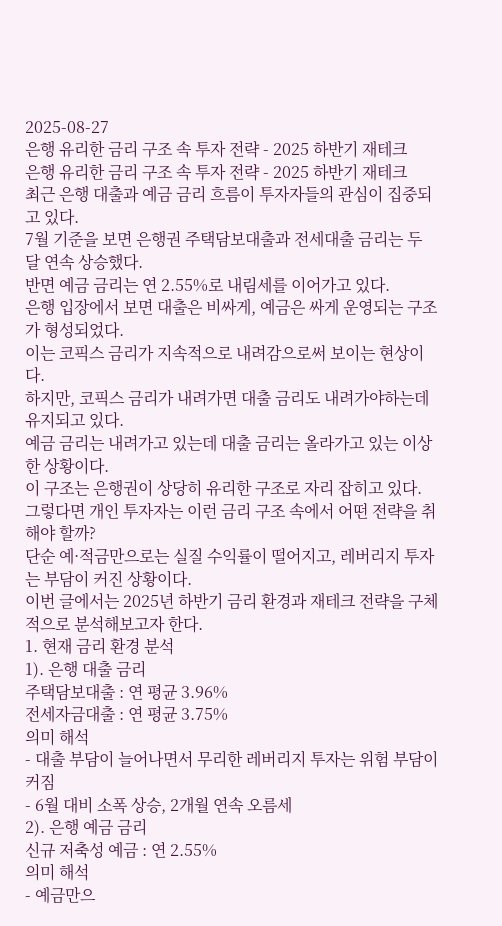2025-08-27
은행 유리한 금리 구조 속 투자 전략 - 2025 하반기 재테크
은행 유리한 금리 구조 속 투자 전략 - 2025 하반기 재테크
최근 은행 대출과 예금 금리 흐름이 투자자들의 관심이 집중되고 있다.
7월 기준을 보면 은행권 주택담보대출과 전세대출 금리는 두 달 연속 상승했다.
반면 예금 금리는 연 2.55%로 내림세를 이어가고 있다.
은행 입장에서 보면 대출은 비싸게, 예금은 싸게 운영되는 구조가 형성되었다.
이는 코픽스 금리가 지속적으로 내려감으로써 보이는 현상이다.
하지만, 코픽스 금리가 내려가면 대출 금리도 내려가야하는데 유지되고 있다.
예금 금리는 내려가고 있는데 대출 금리는 올라가고 있는 이상한 상황이다.
이 구조는 은행권이 상당히 유리한 구조로 자리 잡히고 있다.
그렇다면 개인 투자자는 이런 금리 구조 속에서 어떤 전략을 취해야 할까?
단순 예·적금만으로는 실질 수익률이 떨어지고, 레버리지 투자는 부담이 커진 상황이다.
이번 글에서는 2025년 하반기 금리 환경과 재테크 전략을 구체적으로 분석해보고자 한다.
1. 현재 금리 환경 분석
1). 은행 대출 금리
주택담보대출 : 연 평균 3.96%
전세자금대출 : 연 평균 3.75%
의미 해석
- 대출 부담이 늘어나면서 무리한 레버리지 투자는 위험 부담이 커짐
- 6월 대비 소폭 상승, 2개월 연속 오름세
2). 은행 예금 금리
신규 저축성 예금 : 연 2.55%
의미 해석
- 예금만으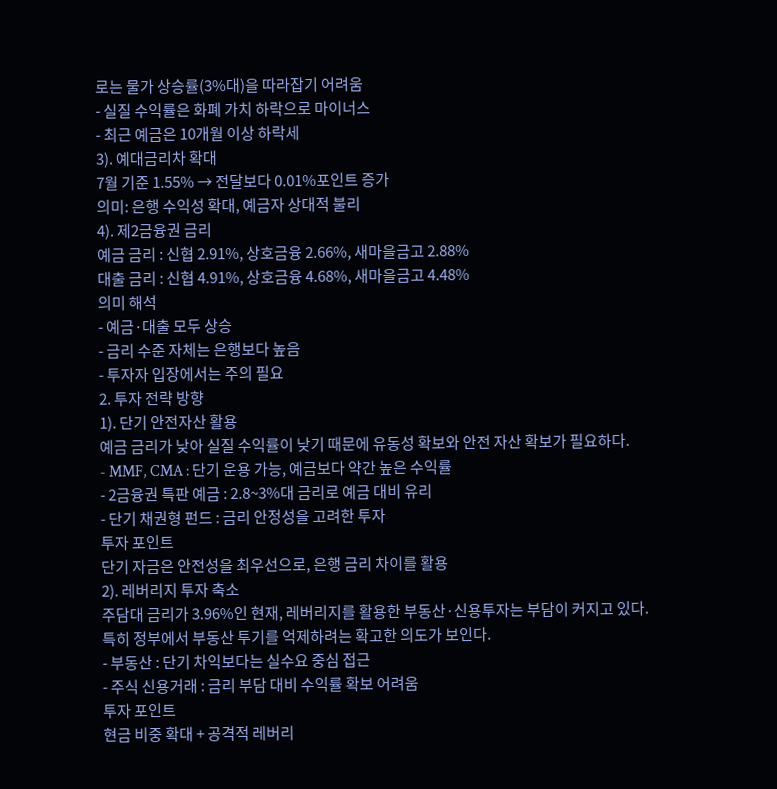로는 물가 상승률(3%대)을 따라잡기 어려움
- 실질 수익률은 화폐 가치 하락으로 마이너스
- 최근 예금은 10개월 이상 하락세
3). 예대금리차 확대
7월 기준 1.55% → 전달보다 0.01%포인트 증가
의미: 은행 수익성 확대, 예금자 상대적 불리
4). 제2금융권 금리
예금 금리 : 신협 2.91%, 상호금융 2.66%, 새마을금고 2.88%
대출 금리 : 신협 4.91%, 상호금융 4.68%, 새마을금고 4.48%
의미 해석
- 예금·대출 모두 상승
- 금리 수준 자체는 은행보다 높음
- 투자자 입장에서는 주의 필요
2. 투자 전략 방향
1). 단기 안전자산 활용
예금 금리가 낮아 실질 수익률이 낮기 때문에 유동성 확보와 안전 자산 확보가 필요하다.
- MMF, CMA : 단기 운용 가능, 예금보다 약간 높은 수익률
- 2금융권 특판 예금 : 2.8~3%대 금리로 예금 대비 유리
- 단기 채권형 펀드 : 금리 안정성을 고려한 투자
투자 포인트
단기 자금은 안전성을 최우선으로, 은행 금리 차이를 활용
2). 레버리지 투자 축소
주담대 금리가 3.96%인 현재, 레버리지를 활용한 부동산·신용투자는 부담이 커지고 있다.
특히 정부에서 부동산 투기를 억제하려는 확고한 의도가 보인다.
- 부동산 : 단기 차익보다는 실수요 중심 접근
- 주식 신용거래 : 금리 부담 대비 수익률 확보 어려움
투자 포인트
현금 비중 확대 + 공격적 레버리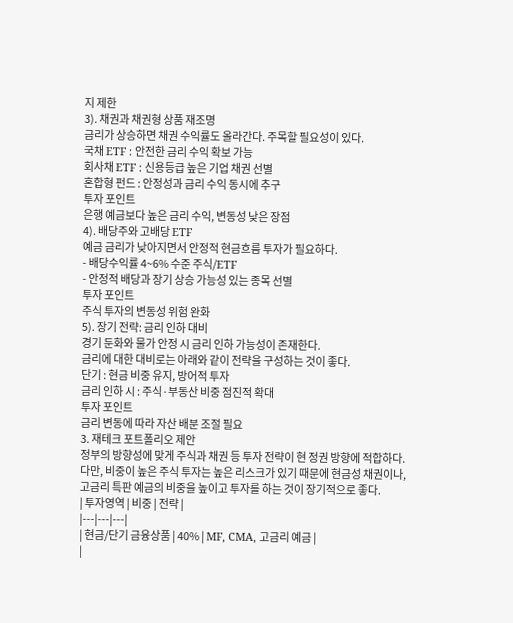지 제한
3). 채권과 채권형 상품 재조명
금리가 상승하면 채권 수익률도 올라간다. 주목할 필요성이 있다.
국채 ETF : 안전한 금리 수익 확보 가능
회사채 ETF : 신용등급 높은 기업 채권 선별
혼합형 펀드 : 안정성과 금리 수익 동시에 추구
투자 포인트
은행 예금보다 높은 금리 수익, 변동성 낮은 장점
4). 배당주와 고배당 ETF
예금 금리가 낮아지면서 안정적 현금흐름 투자가 필요하다.
- 배당수익률 4~6% 수준 주식/ETF
- 안정적 배당과 장기 상승 가능성 있는 종목 선별
투자 포인트
주식 투자의 변동성 위험 완화
5). 장기 전략: 금리 인하 대비
경기 둔화와 물가 안정 시 금리 인하 가능성이 존재한다.
금리에 대한 대비로는 아래와 같이 전략을 구성하는 것이 좋다.
단기 : 현금 비중 유지, 방어적 투자
금리 인하 시 : 주식·부동산 비중 점진적 확대
투자 포인트
금리 변동에 따라 자산 배분 조절 필요
3. 재테크 포트폴리오 제안
정부의 방향성에 맞게 주식과 채권 등 투자 전략이 현 정권 방향에 적합하다.
다만, 비중이 높은 주식 투자는 높은 리스크가 있기 때문에 현금성 채권이나,
고금리 특판 예금의 비중을 높이고 투자를 하는 것이 장기적으로 좋다.
| 투자영역 | 비중 | 전략 |
|---|---|---|
| 현금/단기 금융상품 | 40% | MF, CMA, 고금리 예금 |
|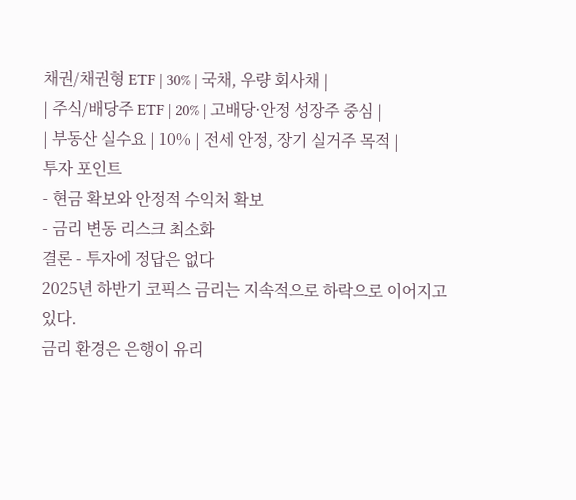채권/채권형 ETF | 30% | 국채, 우량 회사채 |
| 주식/배당주 ETF | 20% | 고배당·안정 성장주 중심 |
| 부동산 실수요 | 10% | 전세 안정, 장기 실거주 목적 |
투자 포인트
- 현금 확보와 안정적 수익처 확보
- 금리 변동 리스크 최소화
결론 - 투자에 정답은 없다
2025년 하반기 코픽스 금리는 지속적으로 하락으로 이어지고 있다.
금리 환경은 은행이 유리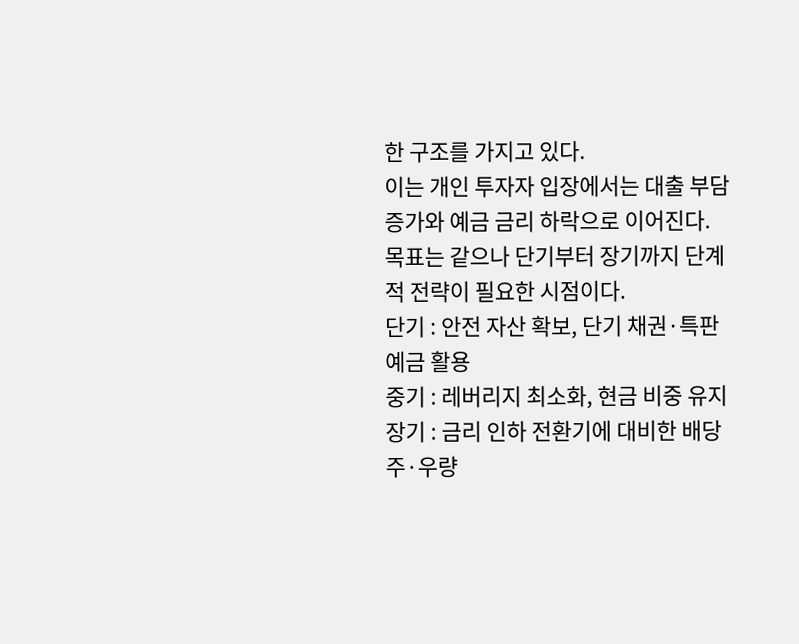한 구조를 가지고 있다.
이는 개인 투자자 입장에서는 대출 부담 증가와 예금 금리 하락으로 이어진다.
목표는 같으나 단기부터 장기까지 단계적 전략이 필요한 시점이다.
단기 : 안전 자산 확보, 단기 채권·특판 예금 활용
중기 : 레버리지 최소화, 현금 비중 유지
장기 : 금리 인하 전환기에 대비한 배당주·우량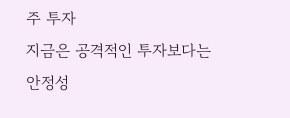주 투자
지금은 공격적인 투자보다는 안정성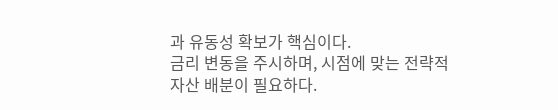과 유동성 확보가 핵심이다.
금리 변동을 주시하며, 시점에 맞는 전략적 자산 배분이 필요하다.